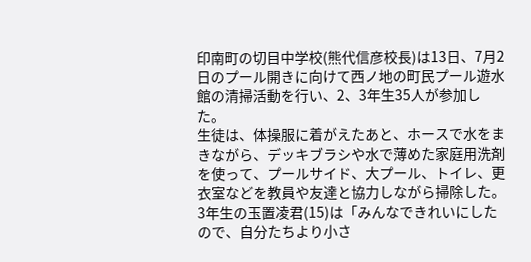印南町の切目中学校(熊代信彦校長)は13日、7月2日のプール開きに向けて西ノ地の町民プール遊水館の清掃活動を行い、2、3年生35人が参加した。
生徒は、体操服に着がえたあと、ホースで水をまきながら、デッキブラシや水で薄めた家庭用洗剤を使って、プールサイド、大プール、トイレ、更衣室などを教員や友達と協力しながら掃除した。
3年生の玉置凌君(15)は「みんなできれいにしたので、自分たちより小さ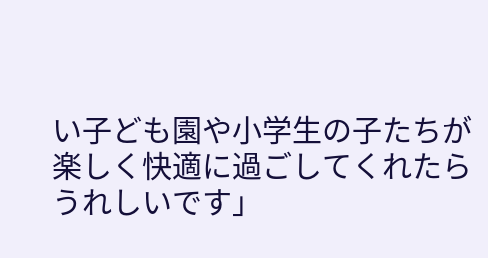い子ども園や小学生の子たちが楽しく快適に過ごしてくれたらうれしいです」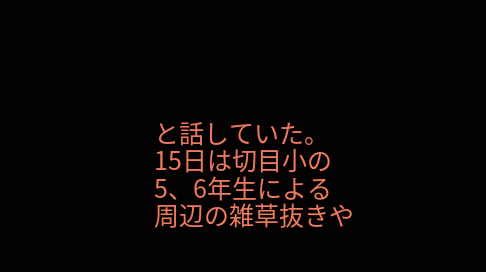と話していた。
15日は切目小の5、6年生による周辺の雑草抜きや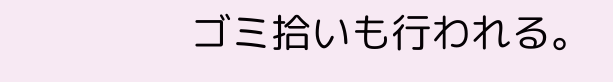ゴミ拾いも行われる。